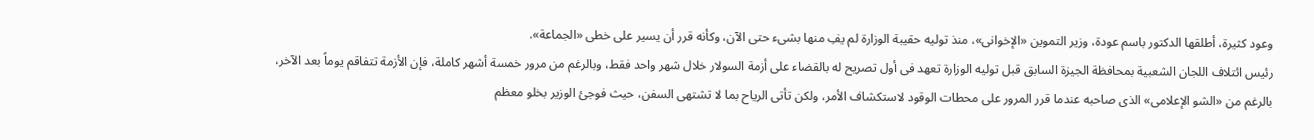وعود كثيرة، أطلقها الدكتور باسم عودة، وزير التموين «الإخوانى»، منذ توليه حقيبة الوزارة لم يفِ منها بشىء حتى الآن، وكأنه قرر أن يسير على خطى «الجماعة».
رئيس ائتلاف اللجان الشعبية بمحافظة الجيزة السابق قبل توليه الوزارة تعهد فى أول تصريح له بالقضاء على أزمة السولار خلال شهر واحد فقط، وبالرغم من مرور خمسة أشهر كاملة، فإن الأزمة تتفاقم يوماً بعد الآخر، بالرغم من «الشو الإعلامى» الذى صاحبه عندما قرر المرور على محطات الوقود لاستكشاف الأمر، ولكن تأتى الرياح بما لا تشتهى السفن، حيث فوجئ الوزير بخلو معظم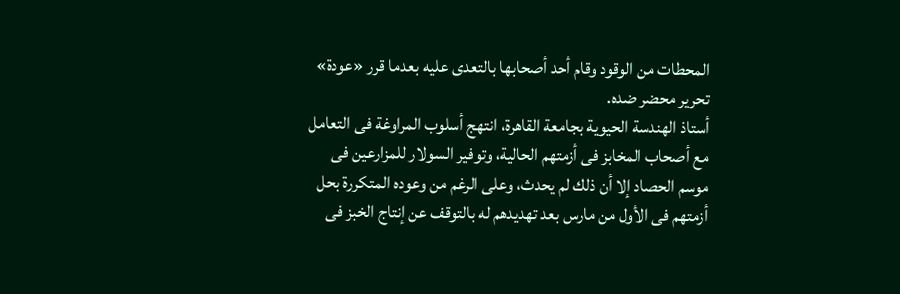المحطات من الوقود وقام أحد أصحابها بالتعدى عليه بعدما قرر «عودة» تحرير محضر ضده.
أستاذ الهندسة الحيوية بجامعة القاهرة، انتهج أسلوب المراوغة فى التعامل مع أصحاب المخابز فى أزمتهم الحالية، وتوفير السولار للمزارعين فى موسم الحصاد إلا أن ذلك لم يحدث، وعلى الرغم من وعوده المتكررة بحل أزمتهم فى الأول من مارس بعد تهديدهم له بالتوقف عن إنتاج الخبز فى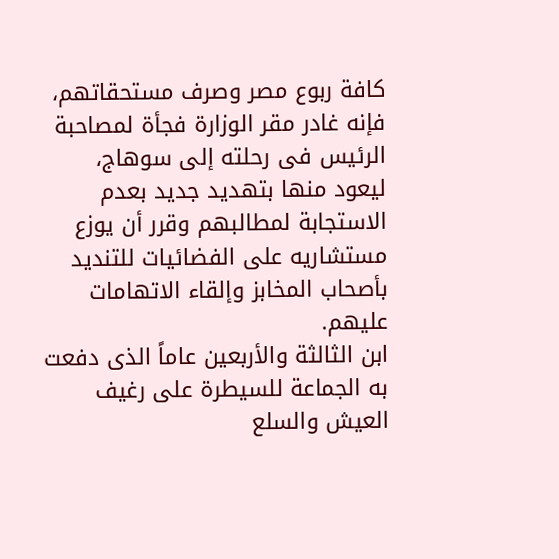كافة ربوع مصر وصرف مستحقاتهم، فإنه غادر مقر الوزارة فجأة لمصاحبة الرئيس فى رحلته إلى سوهاج، ليعود منها بتهديد جديد بعدم الاستجابة لمطالبهم وقرر أن يوزع مستشاريه على الفضائيات للتنديد بأصحاب المخابز وإلقاء الاتهامات عليهم.
ابن الثالثة والأربعين عاماً الذى دفعت به الجماعة للسيطرة على رغيف العيش والسلع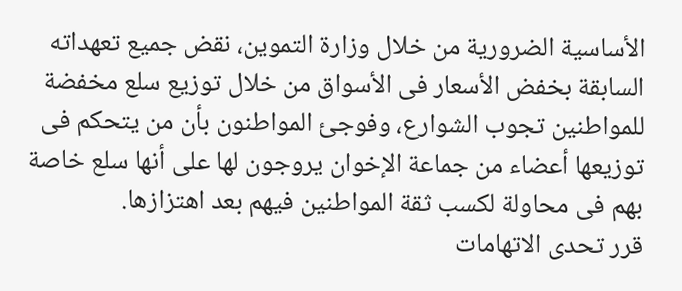الأساسية الضرورية من خلال وزارة التموين، نقض جميع تعهداته السابقة بخفض الأسعار فى الأسواق من خلال توزيع سلع مخفضة للمواطنين تجوب الشوارع، وفوجئ المواطنون بأن من يتحكم فى توزيعها أعضاء من جماعة الإخوان يروجون لها على أنها سلع خاصة بهم فى محاولة لكسب ثقة المواطنين فيهم بعد اهتزازها.
قرر تحدى الاتهامات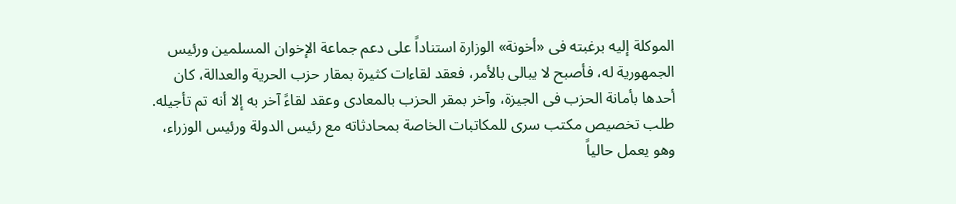الموكلة إليه برغبته فى «أخونة» الوزارة استناداً على دعم جماعة الإخوان المسلمين ورئيس الجمهورية له، فأصبح لا يبالى بالأمر، فعقد لقاءات كثيرة بمقار حزب الحرية والعدالة، كان أحدها بأمانة الحزب فى الجيزة، وآخر بمقر الحزب بالمعادى وعقد لقاءً آخر به إلا أنه تم تأجيله.
طلب تخصيص مكتب سرى للمكاتبات الخاصة بمحادثاته مع رئيس الدولة ورئيس الوزراء، وهو يعمل حالياً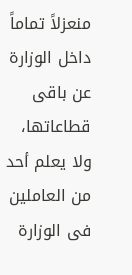منعزلاً تماماً داخل الوزارة عن باقى قطاعاتها، ولا يعلم أحد من العاملين فى الوزارة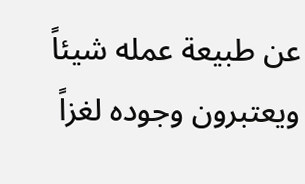عن طبيعة عمله شيئاً ويعتبرون وجوده لغزاً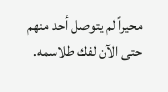محيراً لم يتوصل أحد منهم حتى الآن لفك طلاسمه.